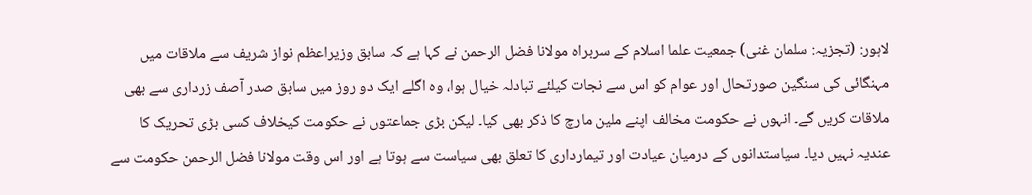لاہور: (تجزیہ: سلمان غنی) جمعیت علما اسلام کے سربراہ مولانا فضل الرحمن نے کہا ہے کہ سابق وزیراعظم نواز شریف سے ملاقات میں مہنگائی کی سنگین صورتحال اور عوام کو اس سے نجات کیلئے تبادلہ خیال ہوا، وہ اگلے ایک دو روز میں سابق صدر آصف زرداری سے بھی ملاقات کریں گے۔ انہوں نے حکومت مخالف اپنے ملین مارچ کا ذکر بھی کیا۔ لیکن بڑی جماعتوں نے حکومت کیخلاف کسی بڑی تحریک کا عندیہ نہیں دیا۔ سیاستدانوں کے درمیان عیادت اور تیمارداری کا تعلق بھی سیاست سے ہوتا ہے اور اس وقت مولانا فضل الرحمن حکومت سے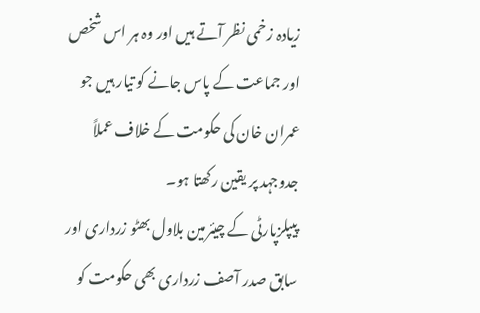زیادہ زخمی نظر آتے ہیں اور وہ ہر اس شخص اور جماعت کے پاس جانے کو تیار ہیں جو عمران خان کی حکومت کے خلاف عملاً جدوجہد پر یقین رکھتا ہو۔
پیپلزپارٹی کے چیئرمین بلاول بھٹو زرداری اور سابق صدر آصف زرداری بھی حکومت کو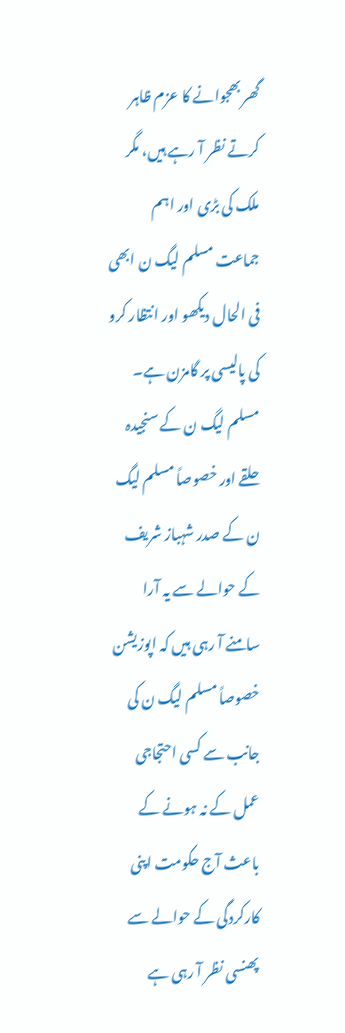گھر بھجوانے کا عزم ظاہر کرتے نظر آ رہے ہیں، مگر ملک کی بڑی اور اہم جماعت مسلم لیگ ن ابھی فی الحال دیکھو اور انتظار کرو کی پالیسی پر گامزن ہے۔ مسلم لیگ ن کے سنجیدہ حلقے اور خصوصاً مسلم لیگ ن کے صدر شہباز شریف کے حوالے سے یہ آرا سامنے آ رہی ہیں کہ اپوزیشن خصوصاً مسلم لیگ ن کی جانب سے کسی احتجاجی عمل کے نہ ہونے کے باعث آج حکومت اپنی کارکردگی کے حوالے سے پھنسی نظر آ رہی ہے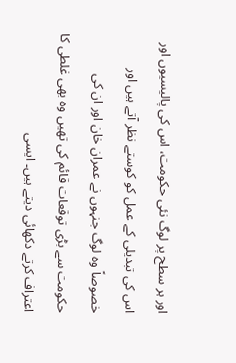اور ہر سطح پر لوگ نئی حکومت، اس کی پالیسیوں اور اس کی تبدیلی کے عمل کو کوستے نظر آتے ہیں اور خصوصاً وہ لوگ جنہوں نے عمران خان اور ان کی حکومت سے بڑی توقعات قائم کی تھیں وہ بھی غلطی کا اعتراف کرتے دکھائی دیتے ہیں۔ ایسی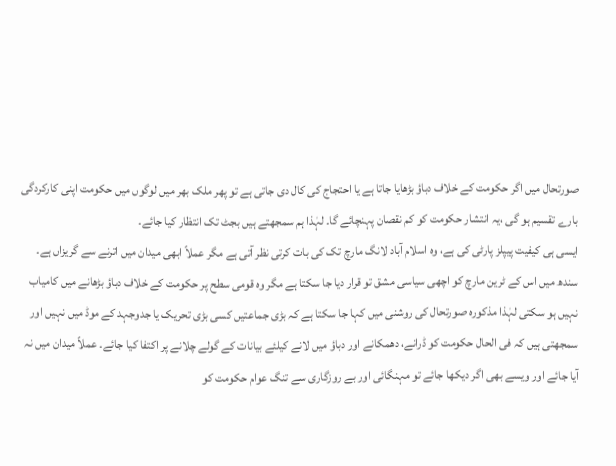صورتحال میں اگر حکومت کے خلاف دباؤ بڑھایا جاتا ہے یا احتجاج کی کال دی جاتی ہے تو پھر ملک بھر میں لوگوں میں حکومت اپنی کارکردگی بارے تقسیم ہو گی ،یہ انتشار حکومت کو کم نقصان پہنچائے گا۔ لہٰذا ہم سمجھتے ہیں بجٹ تک انتظار کیا جائے۔
ایسی ہی کیفیت پیپلز پارٹی کی ہے، وہ اسلام آباد لانگ مارچ تک کی بات کرتی نظر آتی ہے مگر عملاً ابھی میدان میں اترنے سے گریزاں ہے۔ سندھ میں اس کے ٹرین مارچ کو اچھی سیاسی مشق تو قرار دیا جا سکتا ہے مگر وہ قومی سطح پر حکومت کے خلاف دباؤ بڑھانے میں کامیاب نہیں ہو سکتی لہٰذا مذکورہ صورتحال کی روشنی میں کہا جا سکتا ہے کہ بڑی جماعتیں کسی بڑی تحریک یا جدوجہد کے موڈ میں نہیں اور سمجھتی ہیں کہ فی الحال حکومت کو ڈرانے، دھمکانے اور دباؤ میں لانے کیلئے بیانات کے گولے چلانے پر اکتفا کیا جائے۔ عملاً میدان میں نہ آیا جائے اور ویسے بھی اگر دیکھا جائے تو مہنگائی اور بے روزگاری سے تنگ عوام حکومت کو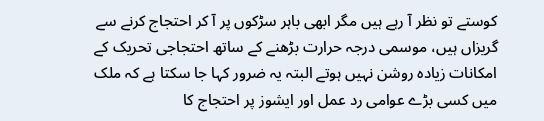کوستے تو نظر آ رہے ہیں مگر ابھی باہر سڑکوں پر آ کر احتجاج کرنے سے گریزاں ہیں، موسمی درجہ حرارت بڑھنے کے ساتھ احتجاجی تحریک کے امکانات زیادہ روشن نہیں ہوتے البتہ یہ ضرور کہا جا سکتا ہے کہ ملک میں کسی بڑے عوامی رد عمل اور ایشوز پر احتجاج کا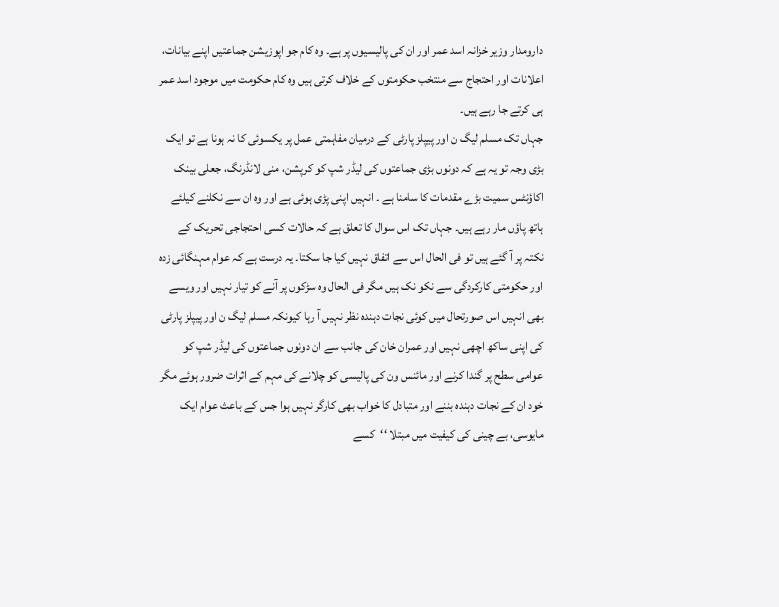دارومدار وزیر خزانہ اسد عمر اور ان کی پالیسیوں پر ہے۔ وہ کام جو اپوزیشن جماعتیں اپنے بیانات، اعلانات اور احتجاج سے منتخب حکومتوں کے خلاف کرتی ہیں وہ کام حکومت میں موجود اسد عمر ہی کرتے جا رہے ہیں۔
جہاں تک مسلم لیگ ن اور پیپلز پارٹی کے درمیان مفاہمتی عمل پر یکسوئی کا نہ ہونا ہے تو ایک بڑی وجہ تو یہ ہے کہ دونوں بڑی جماعتوں کی لیڈر شپ کو کرپشن، منی لانڈرنگ، جعلی بینک اکاؤنٹس سمیت بڑے مقدمات کا سامنا ہے ۔ انہیں اپنی پڑی ہوئی ہے اور وہ ان سے نکلنے کیلئے ہاتھ پاؤں مار رہے ہیں۔ جہاں تک اس سوال کا تعلق ہے کہ حالات کسی احتجاجی تحریک کے نکتہ پر آ گئے ہیں تو فی الحال اس سے اتفاق نہیں کیا جا سکتا۔ یہ درست ہے کہ عوام مہنگائی زدہ اور حکومتی کارکردگی سے نکو نک ہیں مگر فی الحال وہ سڑکوں پر آنے کو تیار نہیں اور ویسے بھی انہیں اس صورتحال میں کوئی نجات دہندہ نظر نہیں آ رہا کیونکہ مسلم لیگ ن اور پیپلز پارٹی کی اپنی ساکھ اچھی نہیں اور عمران خان کی جانب سے ان دونوں جماعتوں کی لیڈر شپ کو عوامی سطح پر گندا کرنے اور مائنس ون کی پالیسی کو چلانے کی مہم کے اثرات ضرور ہوئے مگر خود ان کے نجات دہندہ بننے اور متبادل کا خواب بھی کارگر نہیں ہوا جس کے باعث عوام ایک مایوسی، بے چینی کی کیفیت میں مبتلا ‘‘کسے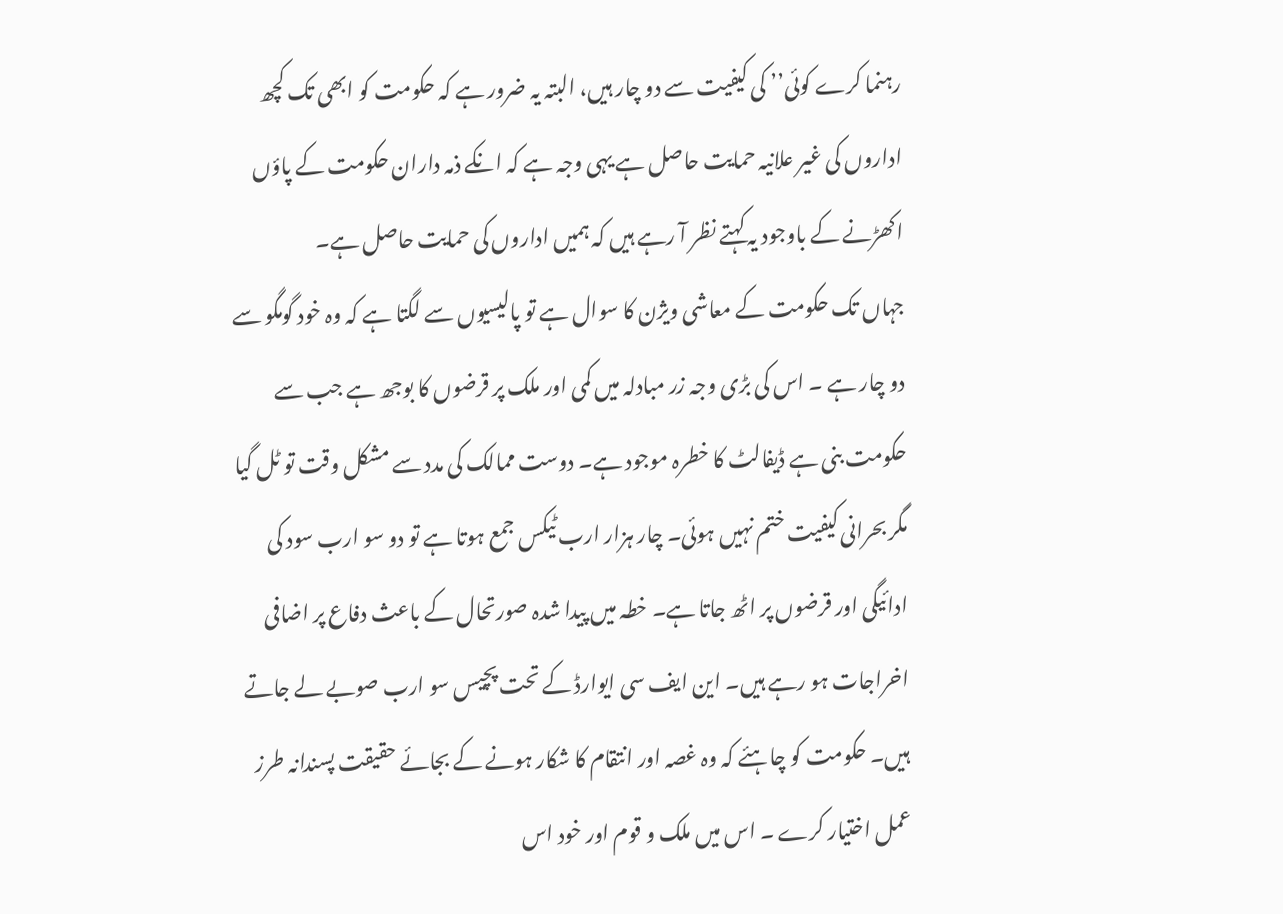رہنما کرے کوئی’’ کی کیفیت سے دو چار ہیں، البتہ یہ ضرور ہے کہ حکومت کو ابھی تک کچھ اداروں کی غیر علانیہ حمایت حاصل ہے یہی وجہ ہے کہ انکے ذمہ داران حکومت کے پاؤں اکھڑنے کے باوجود یہ کہتے نظر آ رہے ہیں کہ ہمیں اداروں کی حمایت حاصل ہے۔
جہاں تک حکومت کے معاشی ویژن کا سوال ہے تو پالیسیوں سے لگتا ہے کہ وہ خود گومگو سے دو چار ہے ۔ اس کی بڑی وجہ زر مبادلہ میں کمی اور ملک پر قرضوں کا بوجھ ہے جب سے حکومت بنی ہے ڈیفالٹ کا خطرہ موجود ہے۔ دوست ممالک کی مدد سے مشکل وقت تو ٹل گیا مگر بحرانی کیفیت ختم نہیں ہوئی۔ چار ہزار ارب ٹیکس جمع ہوتا ہے تو دو سو ارب سود کی ادائیگی اور قرضوں پر اٹھ جاتا ہے۔ خطہ میں پیدا شدہ صورتحال کے باعث دفاع پر اضافی اخراجات ہو رہے ہیں۔ این ایف سی ایوارڈ کے تحت پچیس سو ارب صوبے لے جاتے ہیں۔ حکومت کو چاہئے کہ وہ غصہ اور انتقام کا شکار ہونے کے بجائے حقیقت پسندانہ طرز عمل اختیار کرے ۔ اس میں ملک و قوم اور خود اس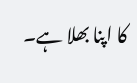کا اپنا بھلا ہے۔